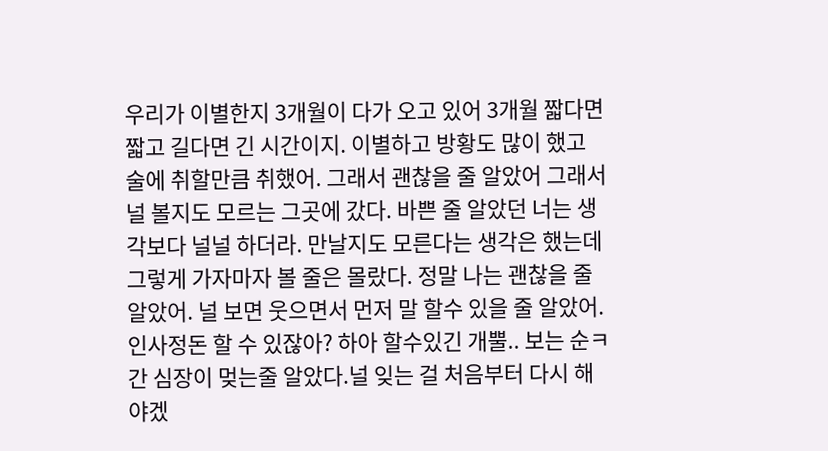우리가 이별한지 3개월이 다가 오고 있어 3개월 짧다면 짧고 길다면 긴 시간이지. 이별하고 방황도 많이 했고 술에 취할만큼 취했어. 그래서 괜찮을 줄 알았어 그래서 널 볼지도 모르는 그곳에 갔다. 바쁜 줄 알았던 너는 생각보다 널널 하더라. 만날지도 모른다는 생각은 했는데 그렇게 가자마자 볼 줄은 몰랐다. 정말 나는 괜찮을 줄 알았어. 널 보면 웃으면서 먼저 말 할수 있을 줄 알았어. 인사정돈 할 수 있잖아? 하아 할수있긴 개뿔.. 보는 순ㅋ간 심장이 멎는줄 알았다.널 잊는 걸 처음부터 다시 해야겠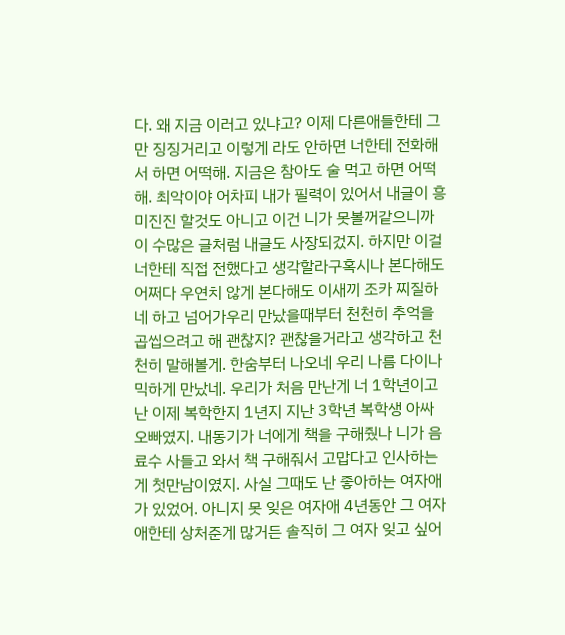다. 왜 지금 이러고 있냐고? 이제 다른애들한테 그만 징징거리고 이렇게 라도 안하면 너한테 전화해서 하면 어떡해. 지금은 참아도 술 먹고 하면 어떡해. 최악이야 어차피 내가 필력이 있어서 내글이 흥미진진 할것도 아니고 이건 니가 못볼꺼같으니까 이 수많은 글처럼 내글도 사장되겄지. 하지만 이걸 너한테 직접 전했다고 생각할라구혹시나 본다해도 어쩌다 우연치 않게 본다해도 이새끼 조카 찌질하네 하고 넘어가우리 만났을때부터 천천히 추억을 곱씹으려고 해 괜찮지? 괜찮을거라고 생각하고 천천히 말해볼게. 한숨부터 나오네 우리 나름 다이나믹하게 만났네. 우리가 처음 만난게 너 1학년이고 난 이제 복학한지 1년지 지난 3학년 복학생 아싸 오빠였지. 내동기가 너에게 책을 구해줬나 니가 음료수 사들고 와서 책 구해줘서 고맙다고 인사하는게 첫만남이였지. 사실 그때도 난 좋아하는 여자애가 있었어. 아니지 못 잊은 여자애 4년동안 그 여자애한테 상처준게 많거든 솔직히 그 여자 잊고 싶어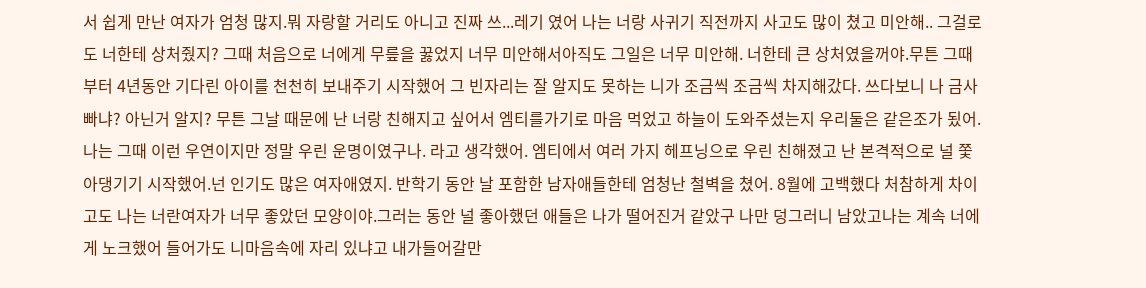서 쉽게 만난 여자가 엄청 많지.뭐 자랑할 거리도 아니고 진짜 쓰...레기 였어 나는 너랑 사귀기 직전까지 사고도 많이 쳤고 미안해.. 그걸로도 너한테 상처줬지? 그때 처음으로 너에게 무릎을 꿇었지 너무 미안해서아직도 그일은 너무 미안해. 너한테 큰 상처였을꺼야.무튼 그때부터 4년동안 기다린 아이를 천천히 보내주기 시작했어 그 빈자리는 잘 알지도 못하는 니가 조금씩 조금씩 차지해갔다. 쓰다보니 나 금사빠냐? 아닌거 알지? 무튼 그날 때문에 난 너랑 친해지고 싶어서 엠티를가기로 마음 먹었고 하늘이 도와주셨는지 우리둘은 같은조가 됬어. 나는 그때 이런 우연이지만 정말 우린 운명이였구나. 라고 생각했어. 엠티에서 여러 가지 헤프닝으로 우린 친해졌고 난 본격적으로 널 쫓아댕기기 시작했어.넌 인기도 많은 여자애였지. 반학기 동안 날 포함한 남자애들한테 엄청난 철벽을 쳤어. 8월에 고백했다 처참하게 차이고도 나는 너란여자가 너무 좋았던 모양이야.그러는 동안 널 좋아했던 애들은 나가 떨어진거 같았구 나만 덩그러니 남았고나는 계속 너에게 노크했어 들어가도 니마음속에 자리 있냐고 내가들어갈만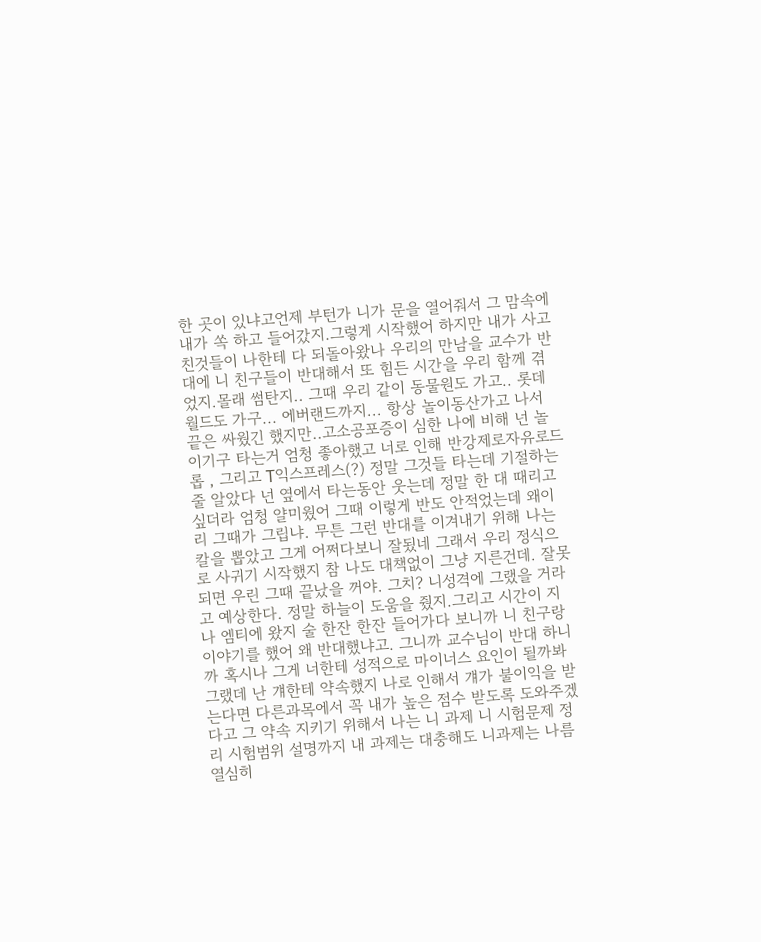한 곳이 있냐고언제 부턴가 니가 문을 열어줘서 그 맘속에 내가 쏙 하고 들어갔지.그렇게 시작했어 하지만 내가 사고 친것들이 나한테 다 되돌아왔나 우리의 만남을 교수가 반대에 니 친구들이 반대해서 또 힘든 시간을 우리 함께 겪었지.몰래 썸탄지.. 그때 우리 같이 동물원도 가고.. 롯데월드도 가구... 에버랜드까지... 항상 놀이동산가고 나서 끝은 싸웠긴 했지만..고소공포증이 심한 나에 비해 넌 놀이기구 타는거 엄청 좋아했고 너로 인해 반강제로자유로드롭 , 그리고 T익스프레스(?) 정말 그것들 타는데 기절하는줄 알았다 넌 옆에서 타는동안 웃는데 정말 한 대 때리고 싶더라 엄청 얄미웠어 그때 이렇게 반도 안적었는데 왜이리 그때가 그립냐. 무튼 그런 반대를 이겨내기 위해 나는 칼을 뽑았고 그게 어쩌다보니 잘됬네 그래서 우리 정식으로 사귀기 시작했지 참 나도 대책없이 그냥 지른건데. 잘못되면 우린 그때 끝났을 꺼야. 그치? 니성격에 그랬을 거라고 예상한다. 정말 하늘이 도움을 줬지.그리고 시간이 지나 엠티에 왔지 술 한잔 한잔 들어가다 보니까 니 친구랑 이야기를 했어 왜 반대했냐고. 그니까 교수님이 반대 하니까 혹시나 그게 너한테 성적으로 마이너스 요인이 될까봐 그랬데 난 걔한테 약속했지 나로 인해서 걔가 불이익을 받는다면 다른과목에서 꼭 내가 높은 점수 받도록 도와주겠다고 그 약속 지키기 위해서 나는 니 과제 니 시험문제 정리 시험범위 설명까지 내 과제는 대충해도 니과제는 나름 열심히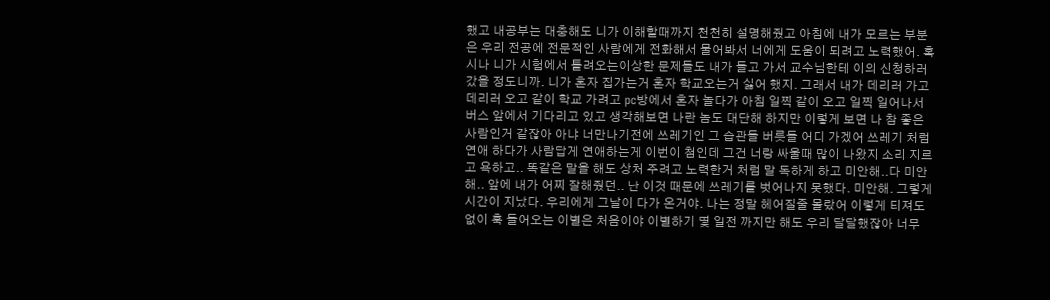했고 내공부는 대충해도 니가 이해할때까지 천천히 설명해줬고 아침에 내가 모르는 부분은 우리 전공에 전문적인 사람에게 전화해서 물어봐서 너에게 도움이 되려고 노력했어. 혹시나 니가 시험에서 틀려오는이상한 문제들도 내가 들고 가서 교수님한테 이의 신청하러 갔을 정도니까. 니가 혼자 집가는거 혼자 학교오는거 싫어 했지. 그래서 내가 데리러 가고 데리러 오고 같이 학교 가려고 pc방에서 혼자 놀다가 아침 일찍 같이 오고 일찍 일어나서 버스 앞에서 기다리고 있고 생각해보면 나란 놈도 대단해 하지만 이렇게 보면 나 참 좋은 사람인거 같잖아 아냐 너만나기전에 쓰레기인 그 습관들 버릇들 어디 가겠어 쓰레기 처럼 연애 하다가 사람답게 연애하는게 이번이 첨인데 그건 너랑 싸울때 많이 나왔지 소리 지르고 욕하고.. 똑같은 말을 해도 상처 주려고 노력한거 처럼 말 독하게 하고 미안해..다 미안해.. 앞에 내가 어찌 잘해줬던.. 난 이것 때문에 쓰레기를 벗어나지 못했다. 미안해. 그렇게 시간이 지났다. 우리에게 그날이 다가 온거야. 나는 정말 헤어질줄 몰랐어 이렇게 티져도 없이 훅 들어오는 이별은 처음이야 이별하기 몇 일전 까지만 해도 우리 달달했잖아 너무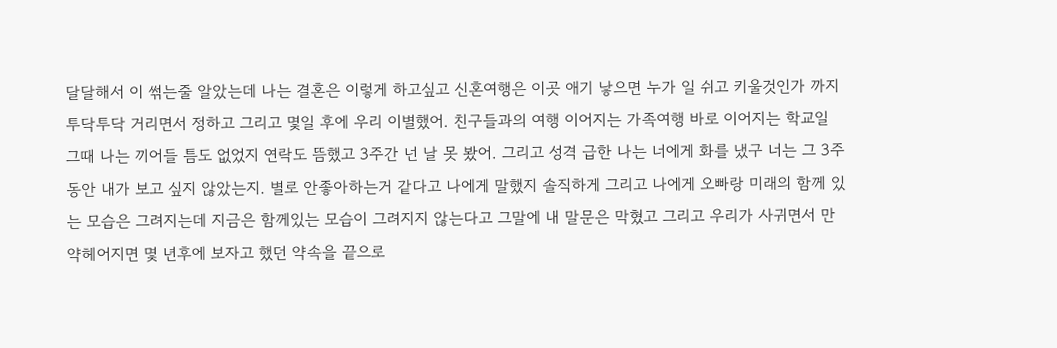달달해서 이 썪는줄 알았는데 나는 결혼은 이렇게 하고싶고 신혼여행은 이곳 애기 낳으면 누가 일 쉬고 키울것인가 까지 투닥투닥 거리면서 정하고 그리고 몇일 후에 우리 이별했어. 친구들과의 여행 이어지는 가족여행 바로 이어지는 학교일 그때 나는 끼어들 틈도 없었지 연락도 뜸했고 3주간 넌 날 못 봤어. 그리고 성격 급한 나는 너에게 화를 냈구 너는 그 3주 동안 내가 보고 싶지 않았는지. 별로 안좋아하는거 같다고 나에게 말했지 솔직하게 그리고 나에게 오빠랑 미래의 함께 있는 모습은 그려지는데 지금은 함께있는 모습이 그려지지 않는다고 그말에 내 말문은 막혔고 그리고 우리가 사귀면서 만약헤어지면 몇 년후에 보자고 했던 약속을 끝으로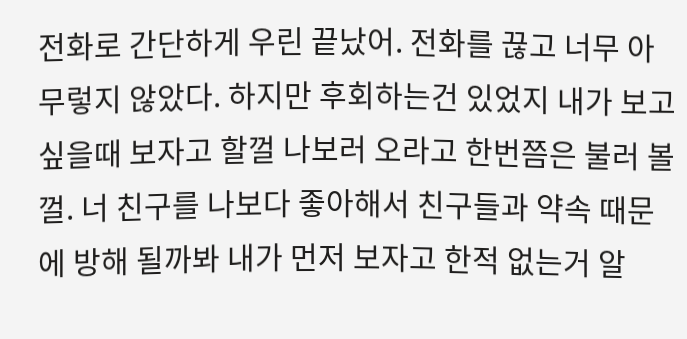전화로 간단하게 우린 끝났어. 전화를 끊고 너무 아무렇지 않았다. 하지만 후회하는건 있었지 내가 보고싶을때 보자고 할껄 나보러 오라고 한번쯤은 불러 볼껄. 너 친구를 나보다 좋아해서 친구들과 약속 때문에 방해 될까봐 내가 먼저 보자고 한적 없는거 알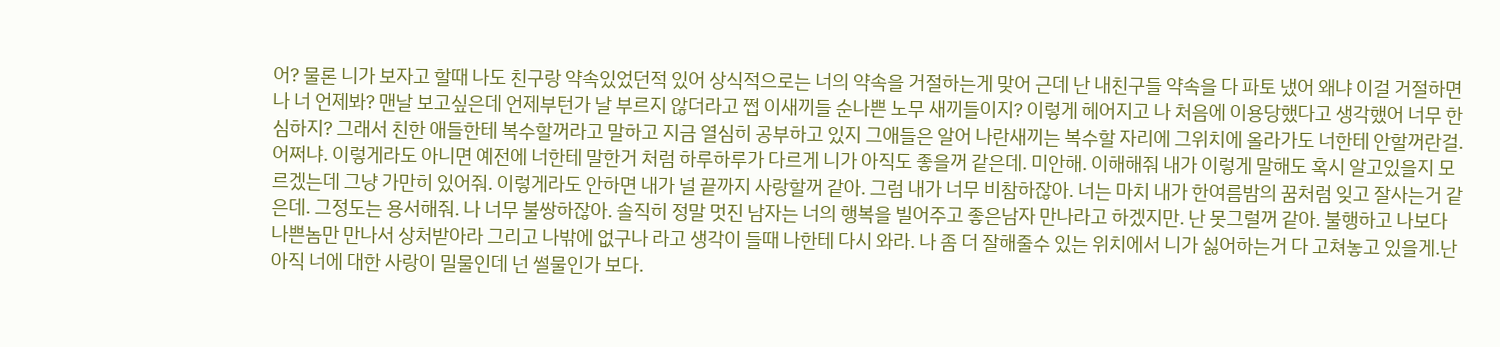어? 물론 니가 보자고 할때 나도 친구랑 약속있었던적 있어 상식적으로는 너의 약속을 거절하는게 맞어 근데 난 내친구들 약속을 다 파토 냈어 왜냐 이걸 거절하면 나 너 언제봐? 맨날 보고싶은데 언제부턴가 날 부르지 않더라고 쩝 이새끼들 순나쁜 노무 새끼들이지? 이렇게 헤어지고 나 처음에 이용당했다고 생각했어 너무 한심하지? 그래서 친한 애들한테 복수할꺼라고 말하고 지금 열심히 공부하고 있지 그애들은 알어 나란새끼는 복수할 자리에 그위치에 올라가도 너한테 안할꺼란걸. 어쩌냐. 이렇게라도 아니면 예전에 너한테 말한거 처럼 하루하루가 다르게 니가 아직도 좋을꺼 같은데. 미안해. 이해해줘 내가 이렇게 말해도 혹시 알고있을지 모르겠는데 그냥 가만히 있어줘. 이렇게라도 안하면 내가 널 끝까지 사랑할꺼 같아. 그럼 내가 너무 비참하잖아. 너는 마치 내가 한여름밤의 꿈처럼 잊고 잘사는거 같은데. 그정도는 용서해줘. 나 너무 불쌍하잖아. 솔직히 정말 멋진 남자는 너의 행복을 빌어주고 좋은남자 만나라고 하겠지만. 난 못그럴꺼 같아. 불행하고 나보다 나쁜놈만 만나서 상처받아라 그리고 나밖에 없구나 라고 생각이 들때 나한테 다시 와라. 나 좀 더 잘해줄수 있는 위치에서 니가 싫어하는거 다 고쳐놓고 있을게.난 아직 너에 대한 사랑이 밀물인데 넌 썰물인가 보다.